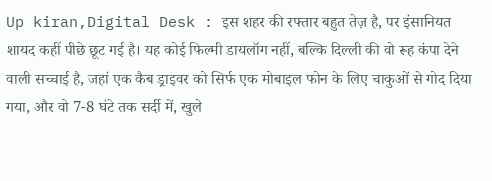Up kiran,Digital Desk : इस शहर की रफ्तार बहुत तेज़ है, पर इंसानियत शायद कहीं पीछे छूट गई है। यह कोई फिल्मी डायलॉग नहीं, बल्कि दिल्ली की वो रूह कंपा देने वाली सच्चाई है, जहां एक कैब ड्राइवर को सिर्फ एक मोबाइल फोन के लिए चाकुओं से गोद दिया गया, और वो 7-8 घंटे तक सर्दी में, खुले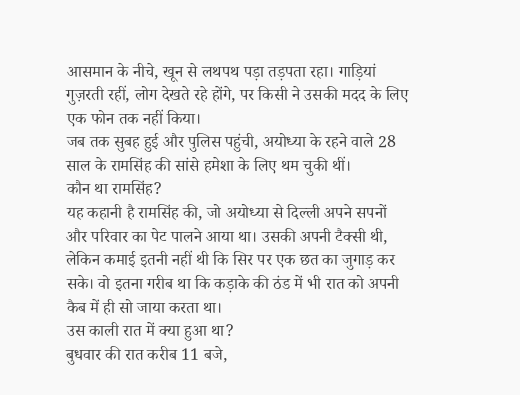आसमान के नीचे, खून से लथपथ पड़ा तड़पता रहा। गाड़ियां गुज़रती रहीं, लोग देखते रहे होंगे, पर किसी ने उसकी मदद के लिए एक फोन तक नहीं किया।
जब तक सुबह हुई और पुलिस पहुंची, अयोध्या के रहने वाले 28 साल के रामसिंह की सांसे हमेशा के लिए थम चुकी थीं।
कौन था रामसिंह?
यह कहानी है रामसिंह की, जो अयोध्या से दिल्ली अपने सपनों और परिवार का पेट पालने आया था। उसकी अपनी टैक्सी थी, लेकिन कमाई इतनी नहीं थी कि सिर पर एक छत का जुगाड़ कर सके। वो इतना गरीब था कि कड़ाके की ठंड में भी रात को अपनी कैब में ही सो जाया करता था।
उस काली रात में क्या हुआ था?
बुधवार की रात करीब 11 बजे,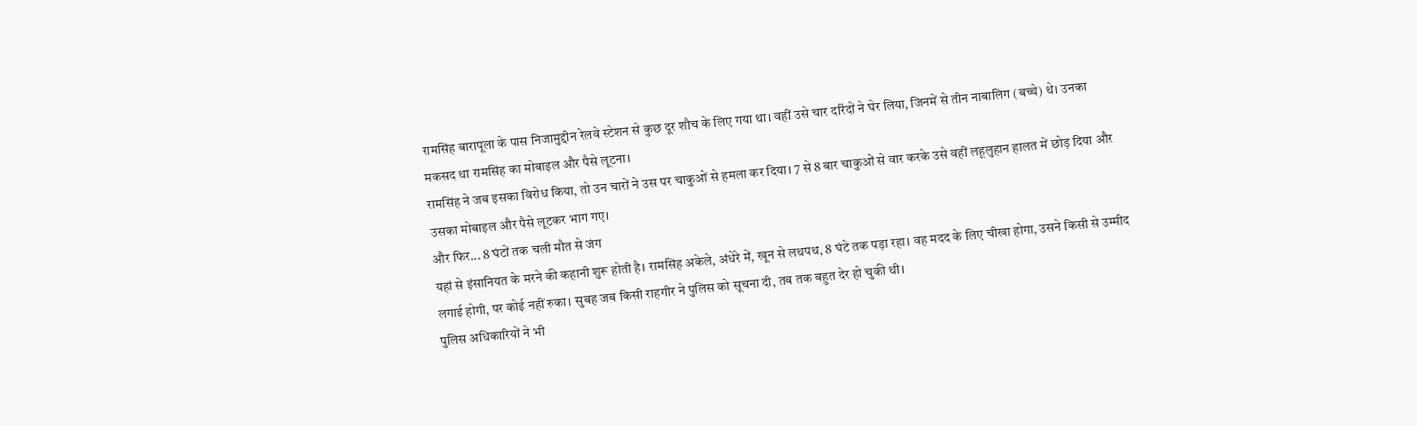रामसिंह बारापूला के पास निजामुद्दीन रेलवे स्टेशन से कुछ दूर शौच के लिए गया था। वहीं उसे चार दरिंदों ने घेर लिया, जिनमें से तीन नाबालिग (बच्चे) थे। उनका मकसद था रामसिंह का मोबाइल और पैसे लूटना।
रामसिंह ने जब इसका विरोध किया, तो उन चारों ने उस पर चाकुओं से हमला कर दिया। 7 से 8 बार चाकुओं से वार करके उसे वहीं लहूलुहान हालत में छोड़ दिया और उसका मोबाइल और पैसे लूटकर भाग गए।
और फिर... 8 घंटों तक चली मौत से जंग
यहां से इंसानियत के मरने की कहानी शुरू होती है। रामसिंह अकेले, अंधेरे में, खून से लथपथ, 8 घंटे तक पड़ा रहा। वह मदद के लिए चीखा होगा, उसने किसी से उम्मीद लगाई होगी, पर कोई नहीं रुका। सुबह जब किसी राहगीर ने पुलिस को सूचना दी, तब तक बहुत देर हो चुकी थी।
पुलिस अधिकारियों ने भी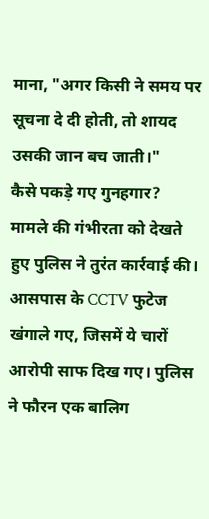माना, "अगर किसी ने समय पर सूचना दे दी होती, तो शायद उसकी जान बच जाती।"
कैसे पकड़े गए गुनहगार?
मामले की गंभीरता को देखते हुए पुलिस ने तुरंत कार्रवाई की। आसपास के CCTV फुटेज खंगाले गए, जिसमें ये चारों आरोपी साफ दिख गए। पुलिस ने फौरन एक बालिग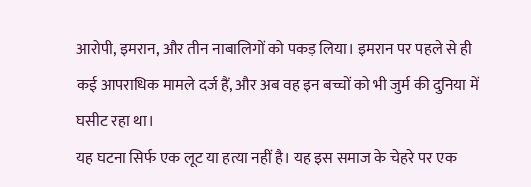आरोपी, इमरान, और तीन नाबालिगों को पकड़ लिया। इमरान पर पहले से ही कई आपराधिक मामले दर्ज हैं, और अब वह इन बच्चों को भी जुर्म की दुनिया में घसीट रहा था।
यह घटना सिर्फ एक लूट या हत्या नहीं है। यह इस समाज के चेहरे पर एक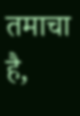तमाचा है,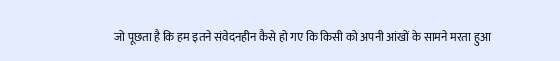जो पूछता है कि हम इतने संवेदनहीन कैसे हो गए कि किसी को अपनी आंखों के सामने मरता हुआ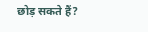छोड़ सकते हैं?